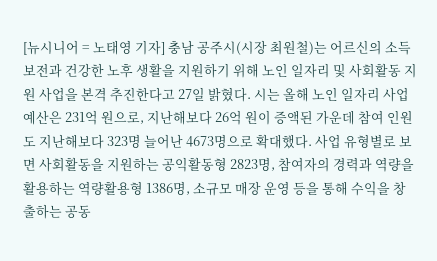[뉴시니어 = 노태영 기자] 충남 공주시(시장 최원철)는 어르신의 소득 보전과 건강한 노후 생활을 지원하기 위해 노인 일자리 및 사회활동 지원 사업을 본격 추진한다고 27일 밝혔다. 시는 올해 노인 일자리 사업 예산은 231억 원으로, 지난해보다 26억 원이 증액된 가운데 참여 인원도 지난해보다 323명 늘어난 4673명으로 확대했다. 사업 유형별로 보면 사회활동을 지원하는 공익활동형 2823명, 참여자의 경력과 역량을 활용하는 역량활용형 1386명, 소규모 매장 운영 등을 통해 수익을 창출하는 공동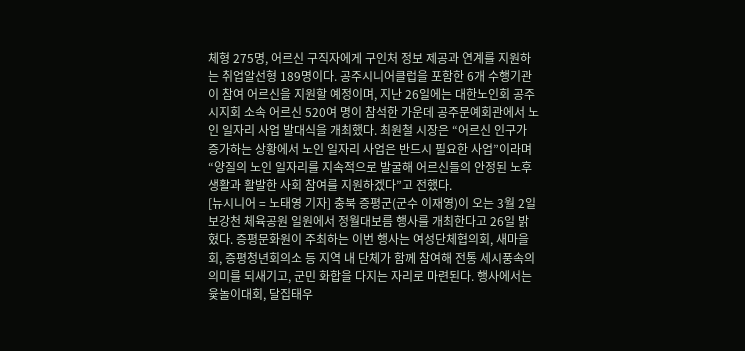체형 275명, 어르신 구직자에게 구인처 정보 제공과 연계를 지원하는 취업알선형 189명이다. 공주시니어클럽을 포함한 6개 수행기관이 참여 어르신을 지원할 예정이며, 지난 26일에는 대한노인회 공주시지회 소속 어르신 520여 명이 참석한 가운데 공주문예회관에서 노인 일자리 사업 발대식을 개최했다. 최원철 시장은 “어르신 인구가 증가하는 상황에서 노인 일자리 사업은 반드시 필요한 사업”이라며 “양질의 노인 일자리를 지속적으로 발굴해 어르신들의 안정된 노후 생활과 활발한 사회 참여를 지원하겠다”고 전했다.
[뉴시니어 = 노태영 기자] 충북 증평군(군수 이재영)이 오는 3월 2일 보강천 체육공원 일원에서 정월대보름 행사를 개최한다고 26일 밝혔다. 증평문화원이 주최하는 이번 행사는 여성단체협의회, 새마을회, 증평청년회의소 등 지역 내 단체가 함께 참여해 전통 세시풍속의 의미를 되새기고, 군민 화합을 다지는 자리로 마련된다. 행사에서는 윷놀이대회, 달집태우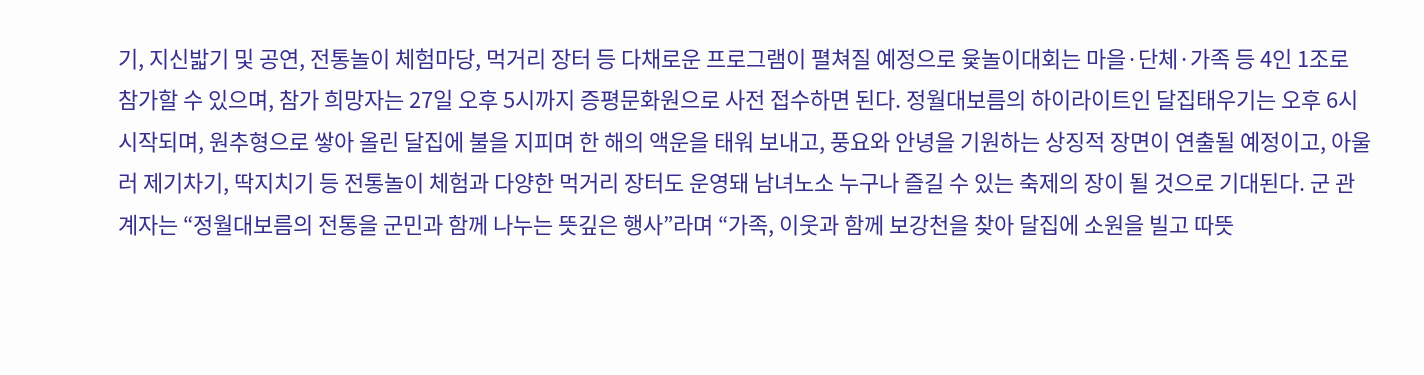기, 지신밟기 및 공연, 전통놀이 체험마당, 먹거리 장터 등 다채로운 프로그램이 펼쳐질 예정으로 윷놀이대회는 마을·단체·가족 등 4인 1조로 참가할 수 있으며, 참가 희망자는 27일 오후 5시까지 증평문화원으로 사전 접수하면 된다. 정월대보름의 하이라이트인 달집태우기는 오후 6시 시작되며, 원추형으로 쌓아 올린 달집에 불을 지피며 한 해의 액운을 태워 보내고, 풍요와 안녕을 기원하는 상징적 장면이 연출될 예정이고, 아울러 제기차기, 딱지치기 등 전통놀이 체험과 다양한 먹거리 장터도 운영돼 남녀노소 누구나 즐길 수 있는 축제의 장이 될 것으로 기대된다. 군 관계자는 “정월대보름의 전통을 군민과 함께 나누는 뜻깊은 행사”라며 “가족, 이웃과 함께 보강천을 찾아 달집에 소원을 빌고 따뜻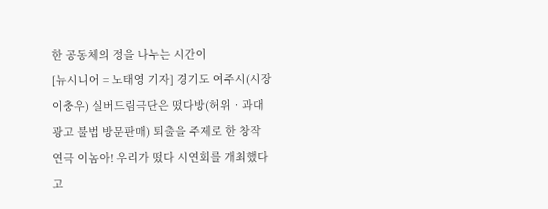한 공동체의 정을 나누는 시간이
[뉴시니어 = 노태영 기자] 경기도 여주시(시장 이충우) 실버드림극단은 떴다방(허위‧과대광고 불법 방문판매) 퇴출을 주제로 한 창작 연극 이놈아! 우리가 떴다 시연회를 개최했다고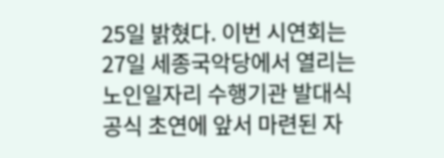25일 밝혔다. 이번 시연회는 27일 세종국악당에서 열리는 노인일자리 수행기관 발대식 공식 초연에 앞서 마련된 자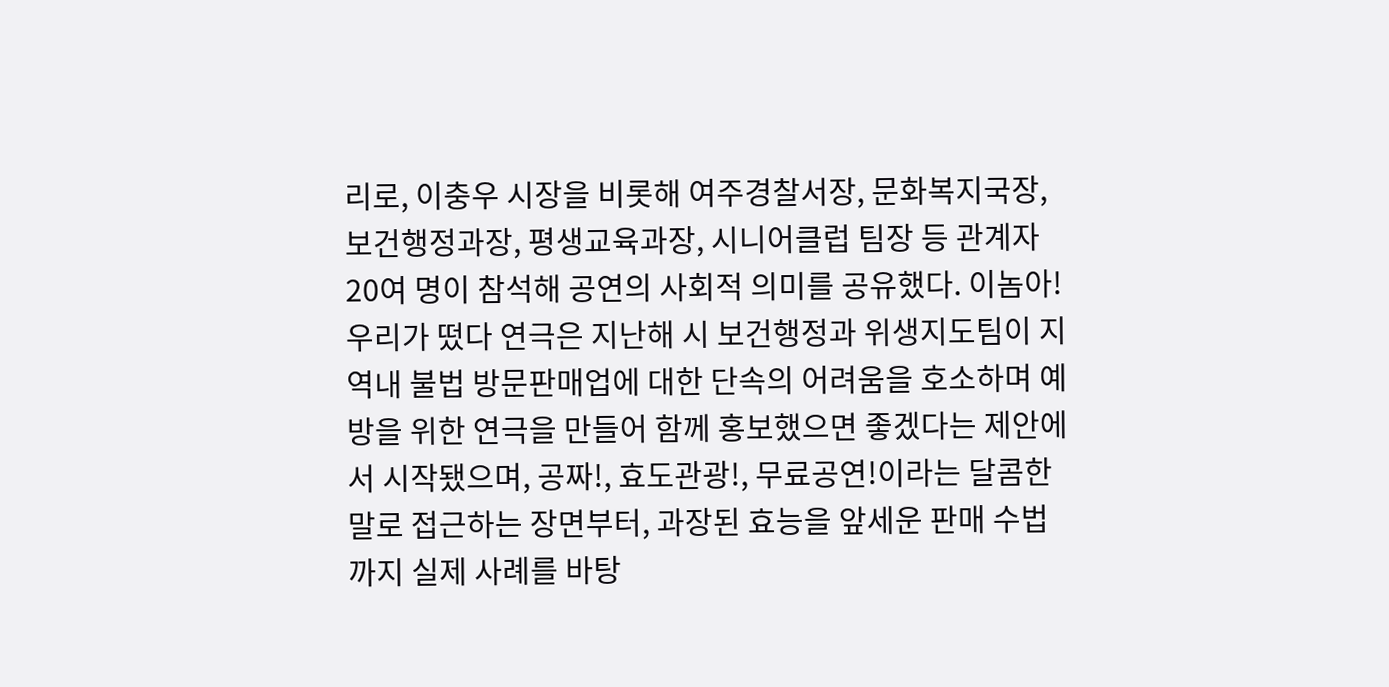리로, 이충우 시장을 비롯해 여주경찰서장, 문화복지국장, 보건행정과장, 평생교육과장, 시니어클럽 팀장 등 관계자 20여 명이 참석해 공연의 사회적 의미를 공유했다. 이놈아! 우리가 떴다 연극은 지난해 시 보건행정과 위생지도팀이 지역내 불법 방문판매업에 대한 단속의 어려움을 호소하며 예방을 위한 연극을 만들어 함께 홍보했으면 좋겠다는 제안에서 시작됐으며, 공짜!, 효도관광!, 무료공연!이라는 달콤한 말로 접근하는 장면부터, 과장된 효능을 앞세운 판매 수법까지 실제 사례를 바탕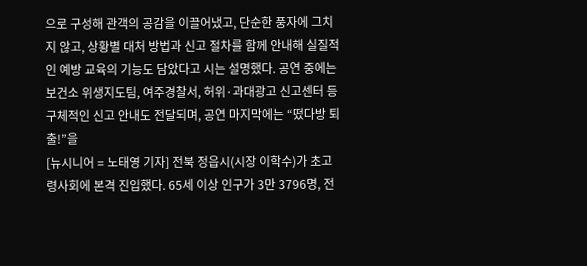으로 구성해 관객의 공감을 이끌어냈고, 단순한 풍자에 그치지 않고, 상황별 대처 방법과 신고 절차를 함께 안내해 실질적인 예방 교육의 기능도 담았다고 시는 설명했다. 공연 중에는 보건소 위생지도팀, 여주경찰서, 허위·과대광고 신고센터 등 구체적인 신고 안내도 전달되며, 공연 마지막에는 “떴다방 퇴출!”을
[뉴시니어 = 노태영 기자] 전북 정읍시(시장 이학수)가 초고령사회에 본격 진입했다. 65세 이상 인구가 3만 3796명, 전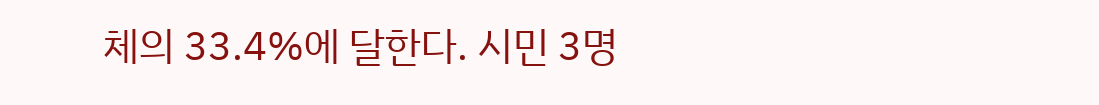체의 33.4%에 달한다. 시민 3명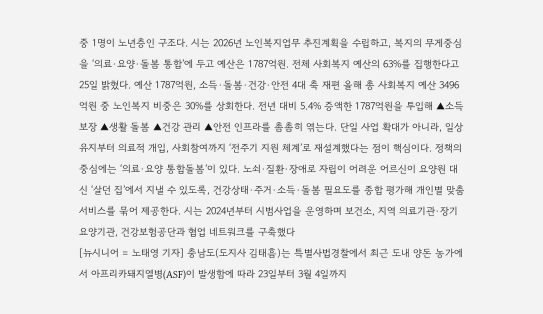중 1명이 노년층인 구조다. 시는 2026년 노인복지업무 추진계획을 수립하고, 복지의 무게중심을 ‘의료·요양·돌봄 통합’에 두고 예산은 1787억원. 전체 사회복지 예산의 63%를 집행한다고 25일 밝혔다. 예산 1787억원, 소득·돌봄·건강·안전 4대 축 재편 올해 총 사회복지 예산 3496억원 중 노인복지 비중은 30%를 상회한다. 전년 대비 5.4% 증액한 1787억원을 투입해 ▲소득 보장 ▲생활 돌봄 ▲건강 관리 ▲안전 인프라를 촘촘히 엮는다. 단일 사업 확대가 아니라, 일상 유지부터 의료적 개입, 사회참여까지 ‘전주기 지원 체계’로 재설계했다는 점이 핵심이다. 정책의 중심에는 ‘의료·요양 통합돌봄’이 있다. 노쇠·질환·장애로 자립이 어려운 어르신이 요양원 대신 ‘살던 집’에서 지낼 수 있도록, 건강상태·주거·소득·돌봄 필요도를 종합 평가해 개인별 맞춤 서비스를 묶어 제공한다. 시는 2024년부터 시범사업을 운영하며 보건소, 지역 의료기관·장기요양기관, 건강보험공단과 협업 네트워크를 구축했다
[뉴시니어 = 노태영 기자] 충남도(도지사 김태흠)는 특별사법경찰에서 최근 도내 양돈 농가에서 아프리카돼지열병(ASF)이 발생함에 따라 23일부터 3월 4일까지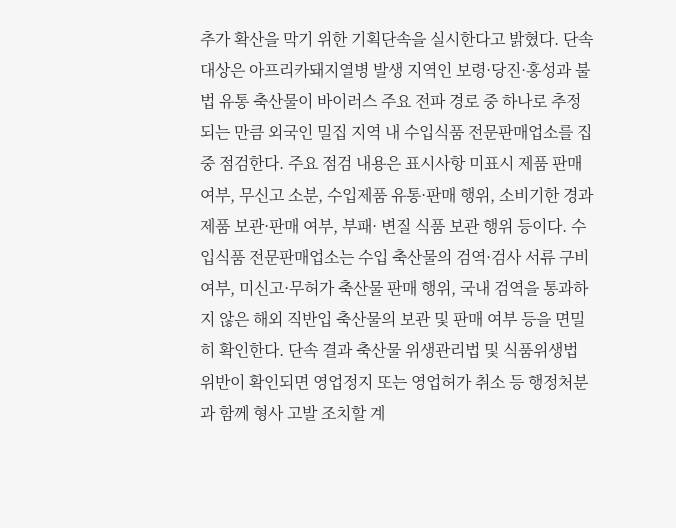추가 확산을 막기 위한 기획단속을 실시한다고 밝혔다. 단속 대상은 아프리카돼지열병 발생 지역인 보령·당진·홍성과 불법 유통 축산물이 바이러스 주요 전파 경로 중 하나로 추정되는 만큼 외국인 밀집 지역 내 수입식품 전문판매업소를 집중 점검한다. 주요 점검 내용은 표시사항 미표시 제품 판매여부, 무신고 소분, 수입제품 유통·판매 행위, 소비기한 경과제품 보관·판매 여부, 부패· 변질 식품 보관 행위 등이다. 수입식품 전문판매업소는 수입 축산물의 검역·검사 서류 구비 여부, 미신고·무허가 축산물 판매 행위, 국내 검역을 통과하지 않은 해외 직반입 축산물의 보관 및 판매 여부 등을 면밀히 확인한다. 단속 결과 축산물 위생관리법 및 식품위생법 위반이 확인되면 영업정지 또는 영업허가 취소 등 행정처분과 함께 형사 고발 조치할 계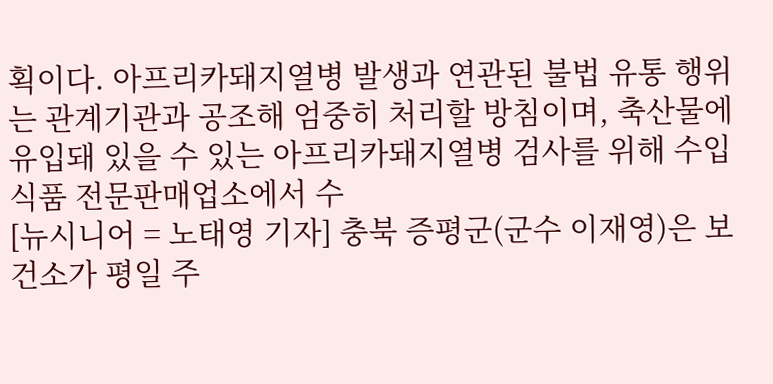획이다. 아프리카돼지열병 발생과 연관된 불법 유통 행위는 관계기관과 공조해 엄중히 처리할 방침이며, 축산물에 유입돼 있을 수 있는 아프리카돼지열병 검사를 위해 수입식품 전문판매업소에서 수
[뉴시니어 = 노태영 기자] 충북 증평군(군수 이재영)은 보건소가 평일 주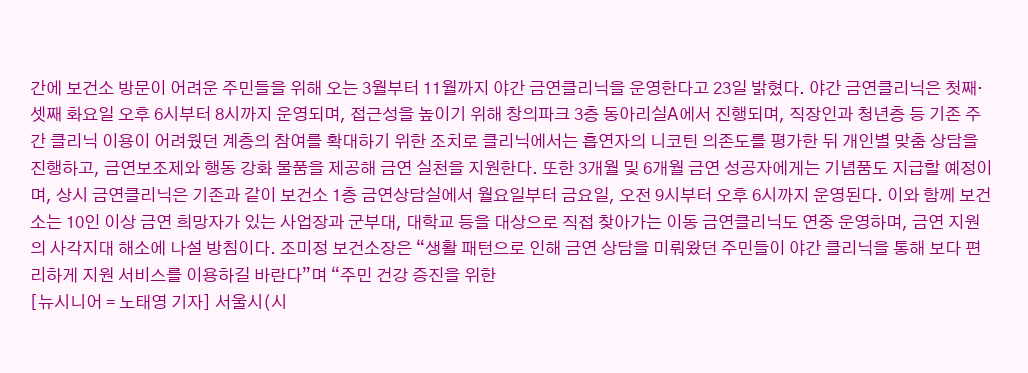간에 보건소 방문이 어려운 주민들을 위해 오는 3월부터 11월까지 야간 금연클리닉을 운영한다고 23일 밝혔다. 야간 금연클리닉은 첫째·셋째 화요일 오후 6시부터 8시까지 운영되며, 접근성을 높이기 위해 창의파크 3층 동아리실A에서 진행되며, 직장인과 청년층 등 기존 주간 클리닉 이용이 어려웠던 계층의 참여를 확대하기 위한 조치로 클리닉에서는 흡연자의 니코틴 의존도를 평가한 뒤 개인별 맞춤 상담을 진행하고, 금연보조제와 행동 강화 물품을 제공해 금연 실천을 지원한다. 또한 3개월 및 6개월 금연 성공자에게는 기념품도 지급할 예정이며, 상시 금연클리닉은 기존과 같이 보건소 1층 금연상담실에서 월요일부터 금요일, 오전 9시부터 오후 6시까지 운영된다. 이와 함께 보건소는 10인 이상 금연 희망자가 있는 사업장과 군부대, 대학교 등을 대상으로 직접 찾아가는 이동 금연클리닉도 연중 운영하며, 금연 지원의 사각지대 해소에 나설 방침이다. 조미정 보건소장은 “생활 패턴으로 인해 금연 상담을 미뤄왔던 주민들이 야간 클리닉을 통해 보다 편리하게 지원 서비스를 이용하길 바란다”며 “주민 건강 증진을 위한
[뉴시니어 = 노태영 기자] 서울시(시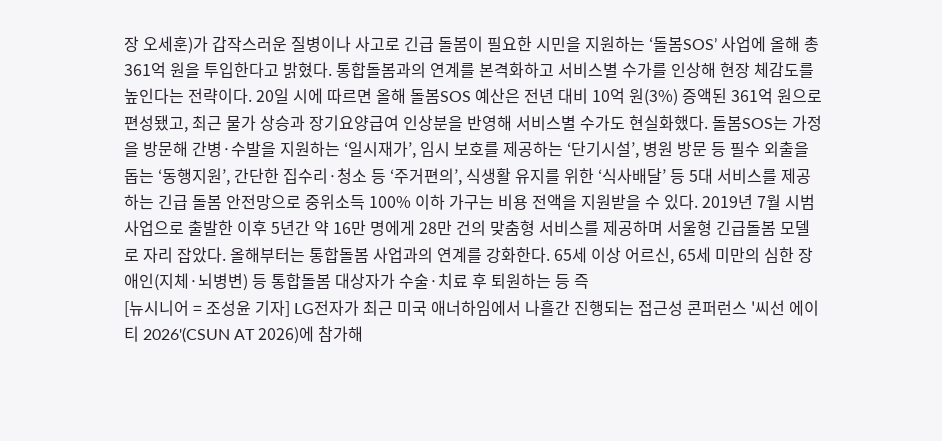장 오세훈)가 갑작스러운 질병이나 사고로 긴급 돌봄이 필요한 시민을 지원하는 ‘돌봄SOS’ 사업에 올해 총 361억 원을 투입한다고 밝혔다. 통합돌봄과의 연계를 본격화하고 서비스별 수가를 인상해 현장 체감도를 높인다는 전략이다. 20일 시에 따르면 올해 돌봄SOS 예산은 전년 대비 10억 원(3%) 증액된 361억 원으로 편성됐고, 최근 물가 상승과 장기요양급여 인상분을 반영해 서비스별 수가도 현실화했다. 돌봄SOS는 가정을 방문해 간병·수발을 지원하는 ‘일시재가’, 임시 보호를 제공하는 ‘단기시설’, 병원 방문 등 필수 외출을 돕는 ‘동행지원’, 간단한 집수리·청소 등 ‘주거편의’, 식생활 유지를 위한 ‘식사배달’ 등 5대 서비스를 제공하는 긴급 돌봄 안전망으로 중위소득 100% 이하 가구는 비용 전액을 지원받을 수 있다. 2019년 7월 시범사업으로 출발한 이후 5년간 약 16만 명에게 28만 건의 맞춤형 서비스를 제공하며 서울형 긴급돌봄 모델로 자리 잡았다. 올해부터는 통합돌봄 사업과의 연계를 강화한다. 65세 이상 어르신, 65세 미만의 심한 장애인(지체·뇌병변) 등 통합돌봄 대상자가 수술·치료 후 퇴원하는 등 즉
[뉴시니어 = 조성윤 기자] LG전자가 최근 미국 애너하임에서 나흘간 진행되는 접근성 콘퍼런스 '씨선 에이티 2026'(CSUN AT 2026)에 참가해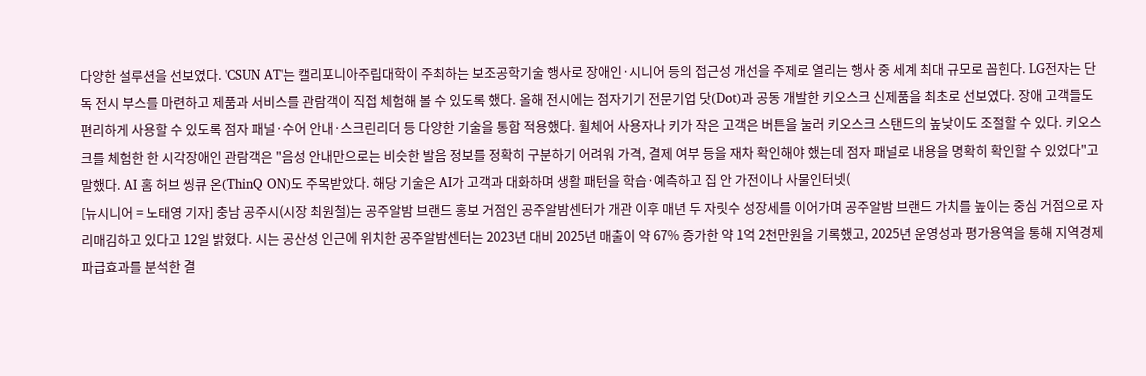다양한 설루션을 선보였다. 'CSUN AT'는 캘리포니아주립대학이 주최하는 보조공학기술 행사로 장애인·시니어 등의 접근성 개선을 주제로 열리는 행사 중 세계 최대 규모로 꼽힌다. LG전자는 단독 전시 부스를 마련하고 제품과 서비스를 관람객이 직접 체험해 볼 수 있도록 했다. 올해 전시에는 점자기기 전문기업 닷(Dot)과 공동 개발한 키오스크 신제품을 최초로 선보였다. 장애 고객들도 편리하게 사용할 수 있도록 점자 패널·수어 안내·스크린리더 등 다양한 기술을 통합 적용했다. 휠체어 사용자나 키가 작은 고객은 버튼을 눌러 키오스크 스탠드의 높낮이도 조절할 수 있다. 키오스크를 체험한 한 시각장애인 관람객은 "음성 안내만으로는 비슷한 발음 정보를 정확히 구분하기 어려워 가격, 결제 여부 등을 재차 확인해야 했는데 점자 패널로 내용을 명확히 확인할 수 있었다"고 말했다. AI 홈 허브 씽큐 온(ThinQ ON)도 주목받았다. 해당 기술은 AI가 고객과 대화하며 생활 패턴을 학습·예측하고 집 안 가전이나 사물인터넷(
[뉴시니어 = 노태영 기자] 충남 공주시(시장 최원철)는 공주알밤 브랜드 홍보 거점인 공주알밤센터가 개관 이후 매년 두 자릿수 성장세를 이어가며 공주알밤 브랜드 가치를 높이는 중심 거점으로 자리매김하고 있다고 12일 밝혔다. 시는 공산성 인근에 위치한 공주알밤센터는 2023년 대비 2025년 매출이 약 67% 증가한 약 1억 2천만원을 기록했고, 2025년 운영성과 평가용역을 통해 지역경제 파급효과를 분석한 결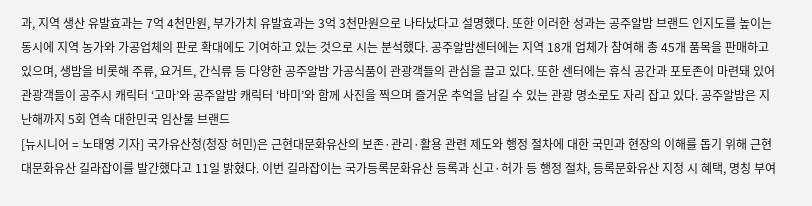과, 지역 생산 유발효과는 7억 4천만원, 부가가치 유발효과는 3억 3천만원으로 나타났다고 설명했다. 또한 이러한 성과는 공주알밤 브랜드 인지도를 높이는 동시에 지역 농가와 가공업체의 판로 확대에도 기여하고 있는 것으로 시는 분석했다. 공주알밤센터에는 지역 18개 업체가 참여해 총 45개 품목을 판매하고 있으며, 생밤을 비롯해 주류, 요거트, 간식류 등 다양한 공주알밤 가공식품이 관광객들의 관심을 끌고 있다. 또한 센터에는 휴식 공간과 포토존이 마련돼 있어 관광객들이 공주시 캐릭터 ‘고마’와 공주알밤 캐릭터 ‘바미’와 함께 사진을 찍으며 즐거운 추억을 남길 수 있는 관광 명소로도 자리 잡고 있다. 공주알밤은 지난해까지 5회 연속 대한민국 임산물 브랜드
[뉴시니어 = 노태영 기자] 국가유산청(청장 허민)은 근현대문화유산의 보존·관리·활용 관련 제도와 행정 절차에 대한 국민과 현장의 이해를 돕기 위해 근현대문화유산 길라잡이를 발간했다고 11일 밝혔다. 이번 길라잡이는 국가등록문화유산 등록과 신고·허가 등 행정 절차, 등록문화유산 지정 시 혜택, 명칭 부여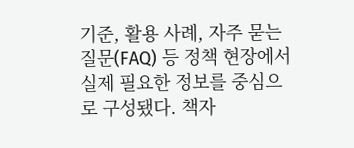기준, 활용 사례, 자주 묻는 질문(FAQ) 등 정책 현장에서 실제 필요한 정보를 중심으로 구성됐다. 책자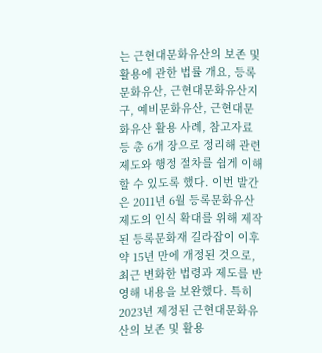는 근현대문화유산의 보존 및 활용에 관한 법률 개요, 등록문화유산, 근현대문화유산지구, 예비문화유산, 근현대문화유산 활용 사례, 참고자료 등 총 6개 장으로 정리해 관련 제도와 행정 절차를 쉽게 이해할 수 있도록 했다. 이번 발간은 2011년 6월 등록문화유산 제도의 인식 확대를 위해 제작된 등록문화재 길라잡이 이후 약 15년 만에 개정된 것으로, 최근 변화한 법령과 제도를 반영해 내용을 보완했다. 특히 2023년 제정된 근현대문화유산의 보존 및 활용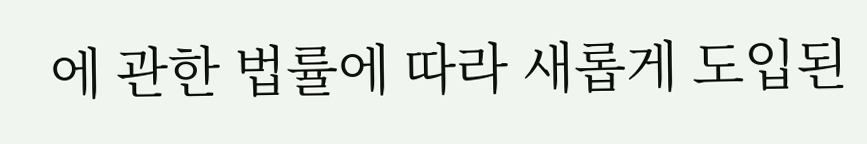에 관한 법률에 따라 새롭게 도입된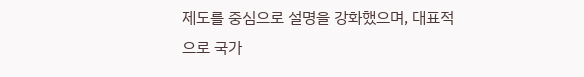제도를 중심으로 설명을 강화했으며, 대표적으로 국가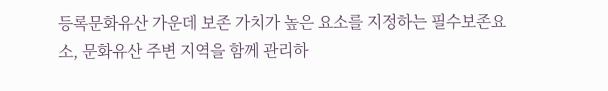등록문화유산 가운데 보존 가치가 높은 요소를 지정하는 필수보존요소, 문화유산 주변 지역을 함께 관리하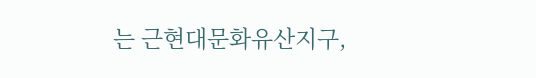는 근현대문화유산지구,